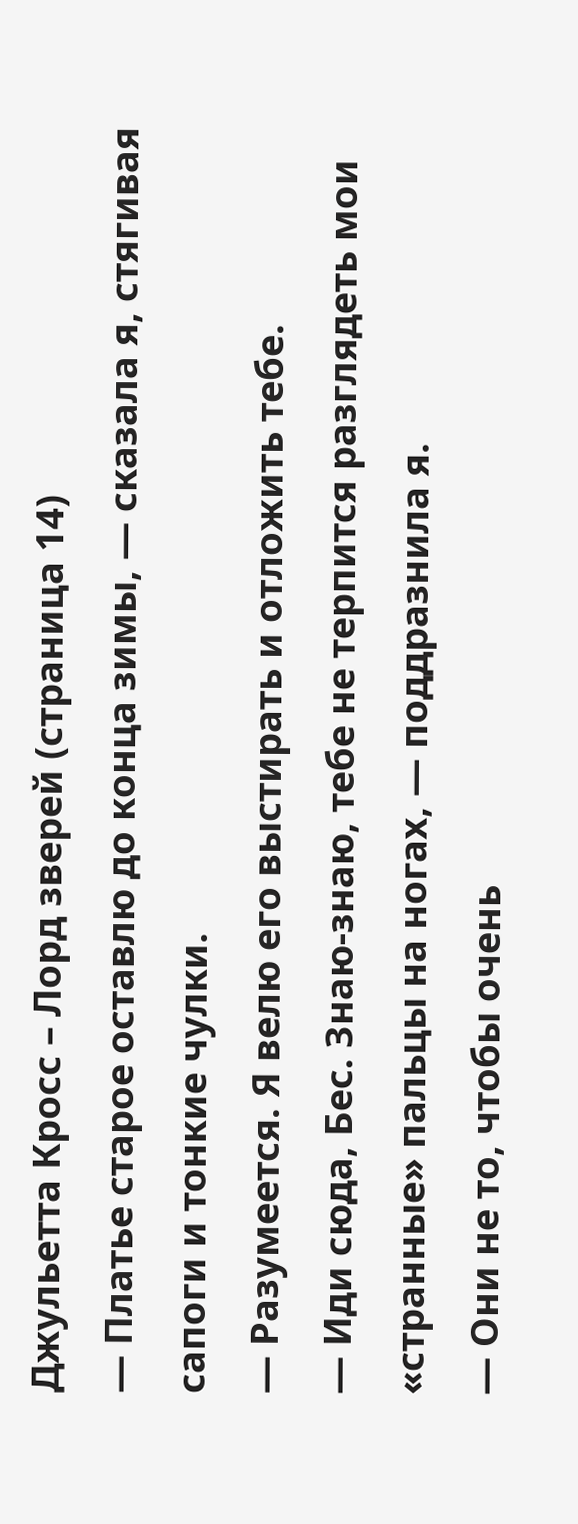Джульетта Кросс – Лорд зверей (страница 14)
— Платье старое оставлю до конца зимы, — сказала я, стягивая сапоги и тонкие чулки.
— Разумеется. Я велю его выстирать и отложить тебе.
— Иди сюда, Бес. Знаю-знаю, тебе не терпится разглядеть мои «странные» пальцы на ногах, — поддразнила я.
— Они не то, чтобы очень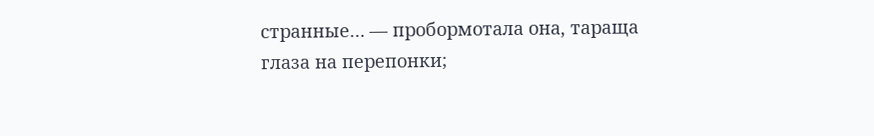странные… — пробормотала она, тараща глаза на перепонки;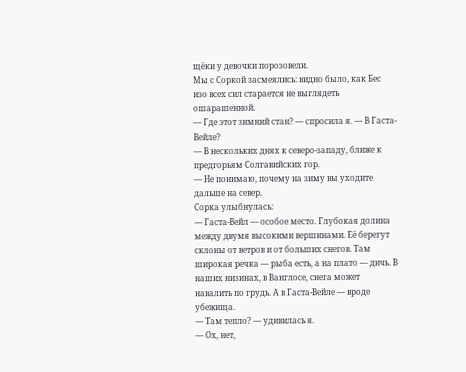щёки у девочки порозовели.
Мы с Соркой засмеялись: видно было, как Бес изо всех сил старается не выглядеть ошарашенной.
— Где этот зимний стан? — спросила я. — В Гаста-Вейле?
— В нескольких днях к северо-западу, ближе к предгорьям Солгавийских гор.
— Не понимаю, почему на зиму вы уходите дальше на север.
Сорка улыбнулась:
— Гаста-Вейл — особое место. Глубокая долина между двумя высокими вершинами. Её берегут склоны от ветров и от больших снегов. Там широкая речка — рыба есть, а на плато — дичь. В наших низинах, в Ванглосе, снега может навалить по грудь. А в Гаста-Вейле — вроде убежища.
— Там тепло? — удивилась я.
— Ох, нет,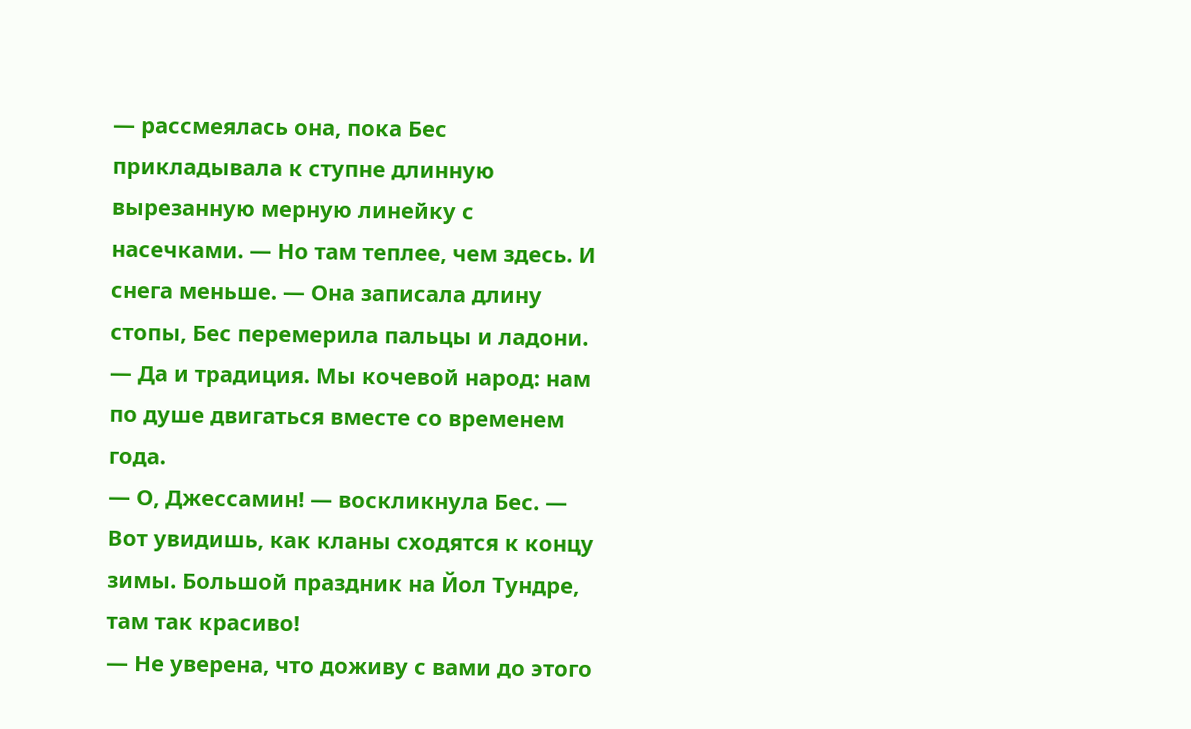— рассмеялась она, пока Бес прикладывала к ступне длинную вырезанную мерную линейку с насечками. — Но там теплее, чем здесь. И снега меньше. — Она записала длину стопы, Бес перемерила пальцы и ладони. — Да и традиция. Мы кочевой народ: нам по душе двигаться вместе со временем года.
— О, Джессамин! — воскликнула Бес. — Вот увидишь, как кланы сходятся к концу зимы. Большой праздник на Йол Тундре, там так красиво!
— Не уверена, что доживу с вами до этого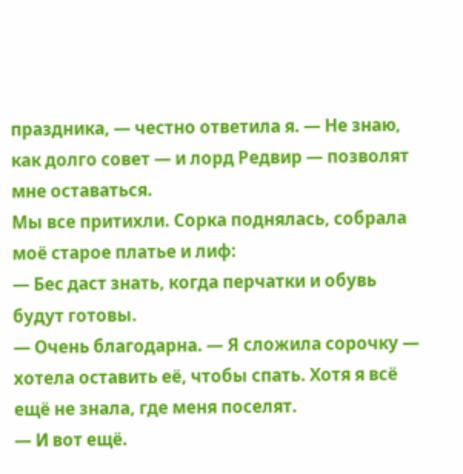праздника, — честно ответила я. — Не знаю, как долго совет — и лорд Редвир — позволят мне оставаться.
Мы все притихли. Сорка поднялась, собрала моё старое платье и лиф:
— Бес даст знать, когда перчатки и обувь будут готовы.
— Очень благодарна. — Я сложила сорочку — хотела оставить её, чтобы спать. Хотя я всё ещё не знала, где меня поселят.
— И вот ещё.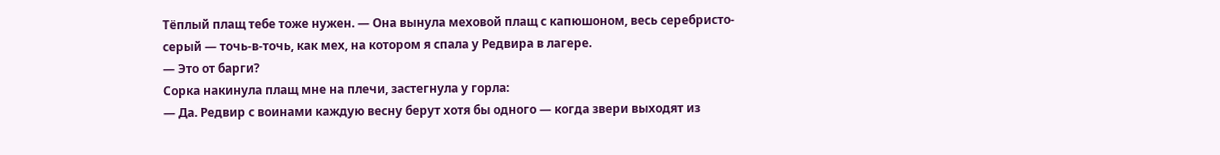Тёплый плащ тебе тоже нужен. — Она вынула меховой плащ с капюшоном, весь серебристо-серый — точь-в-точь, как мех, на котором я спала у Редвира в лагере.
— Это от барги?
Сорка накинула плащ мне на плечи, застегнула у горла:
— Да. Редвир с воинами каждую весну берут хотя бы одного — когда звери выходят из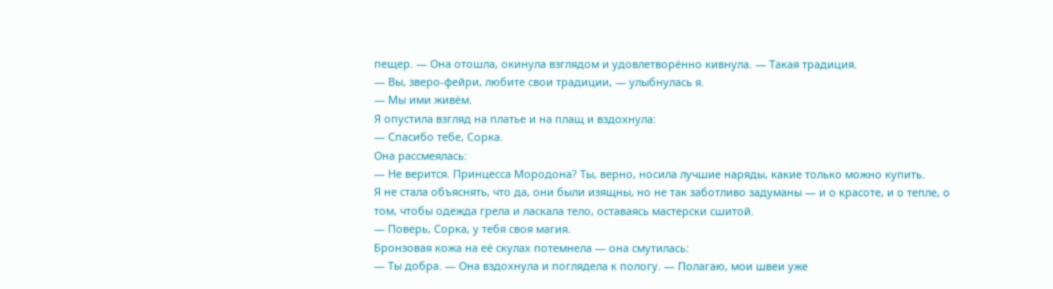пещер. — Она отошла, окинула взглядом и удовлетворённо кивнула. — Такая традиция.
— Вы, зверо-фейри, любите свои традиции, — улыбнулась я.
— Мы ими живём.
Я опустила взгляд на платье и на плащ и вздохнула:
— Спасибо тебе, Сорка.
Она рассмеялась:
— Не верится. Принцесса Мородона? Ты, верно, носила лучшие наряды, какие только можно купить.
Я не стала объяснять, что да, они были изящны, но не так заботливо задуманы — и о красоте, и о тепле, о том, чтобы одежда грела и ласкала тело, оставаясь мастерски сшитой.
— Поверь, Сорка, у тебя своя магия.
Бронзовая кожа на её скулах потемнела — она смутилась:
— Ты добра. — Она вздохнула и поглядела к пологу. — Полагаю, мои швеи уже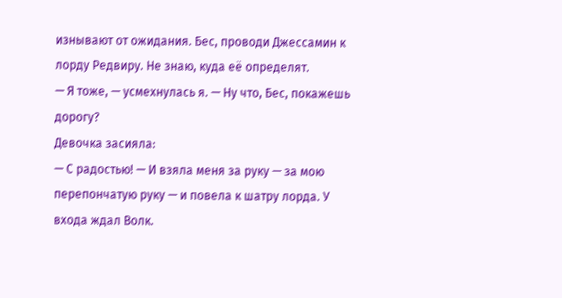изнывают от ожидания. Бес, проводи Джессамин к лорду Редвиру. Не знаю, куда её определят.
— Я тоже, — усмехнулась я. — Ну что, Бес, покажешь дорогу?
Девочка засияла:
— С радостью! — И взяла меня за руку — за мою перепончатую руку — и повела к шатру лорда. У входа ждал Волк.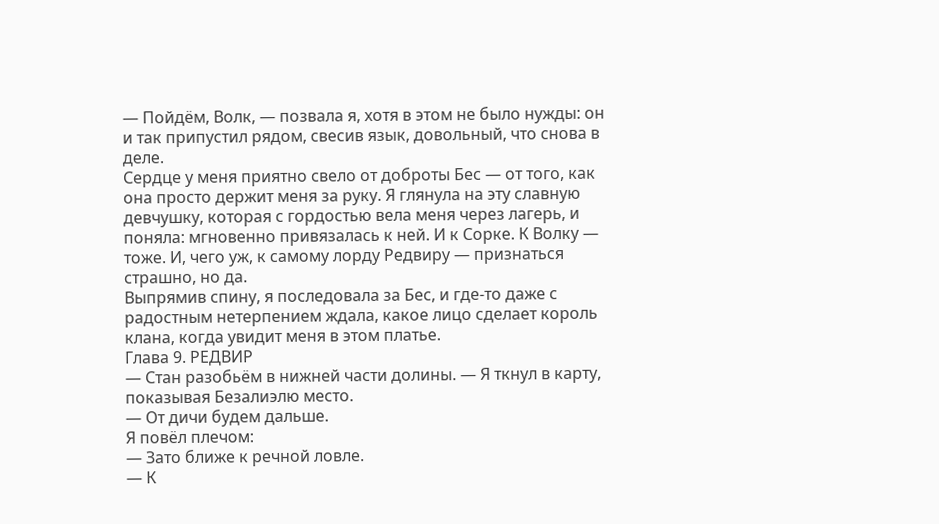— Пойдём, Волк, — позвала я, хотя в этом не было нужды: он и так припустил рядом, свесив язык, довольный, что снова в деле.
Сердце у меня приятно свело от доброты Бес — от того, как она просто держит меня за руку. Я глянула на эту славную девчушку, которая с гордостью вела меня через лагерь, и поняла: мгновенно привязалась к ней. И к Сорке. К Волку — тоже. И, чего уж, к самому лорду Редвиру — признаться страшно, но да.
Выпрямив спину, я последовала за Бес, и где-то даже с радостным нетерпением ждала, какое лицо сделает король клана, когда увидит меня в этом платье.
Глава 9. РЕДВИР
— Стан разобьём в нижней части долины. — Я ткнул в карту, показывая Безалиэлю место.
— От дичи будем дальше.
Я повёл плечом:
— Зато ближе к речной ловле.
— К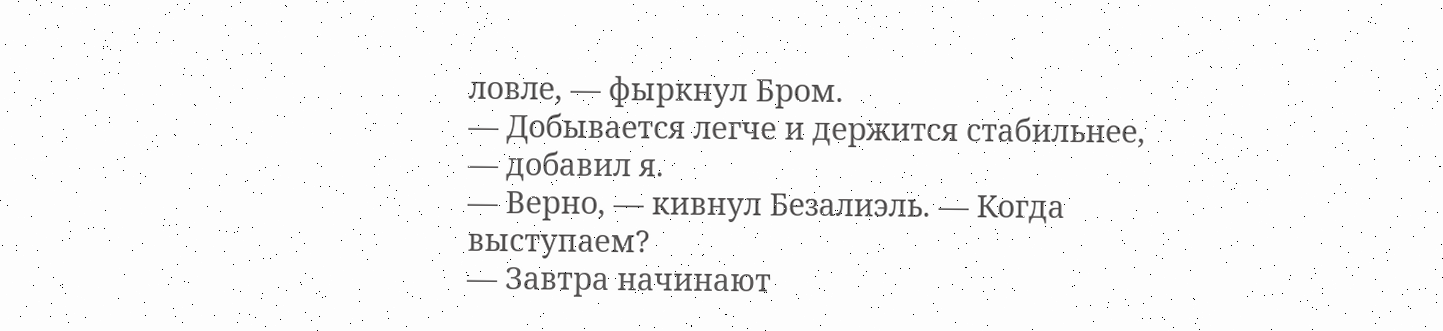ловле, — фыркнул Бром.
— Добывается легче и держится стабильнее, — добавил я.
— Верно, — кивнул Безалиэль. — Когда выступаем?
— Завтра начинают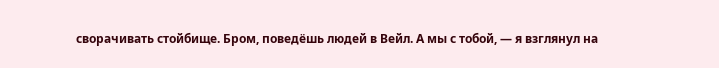сворачивать стойбище. Бром, поведёшь людей в Вейл. А мы с тобой, — я взглянул на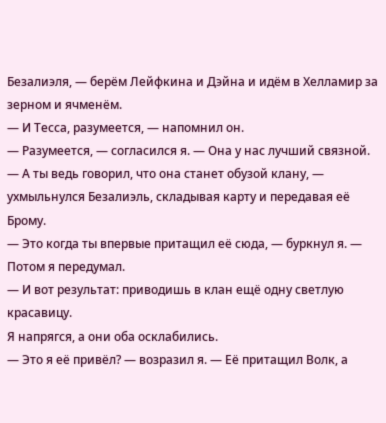Безалиэля, — берём Лейфкина и Дэйна и идём в Хелламир за зерном и ячменём.
— И Тесса, разумеется, — напомнил он.
— Разумеется, — согласился я. — Она у нас лучший связной.
— А ты ведь говорил, что она станет обузой клану, — ухмыльнулся Безалиэль, складывая карту и передавая её Брому.
— Это когда ты впервые притащил её сюда, — буркнул я. — Потом я передумал.
— И вот результат: приводишь в клан ещё одну светлую красавицу.
Я напрягся, а они оба осклабились.
— Это я её привёл? — возразил я. — Её притащил Волк, а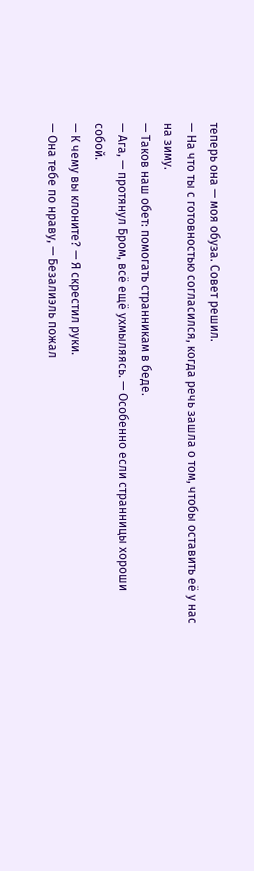теперь она — моя обуза. Совет решил.
— На что ты с готовностью согласился, когда речь зашла о том, чтобы оставить её у нас на зиму.
— Таков наш обет: помогать странникам в беде.
— Ага, — протянул Бром, всё ещё ухмыляясь. — Особенно если странницы хороши собой.
— К чему вы клоните? — Я скрестил руки.
— Она тебе по нраву, — Безалиэль пожал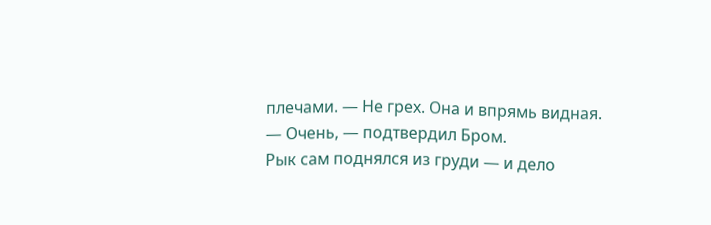плечами. — Не грех. Она и впрямь видная.
— Очень, — подтвердил Бром.
Рык сам поднялся из груди — и дело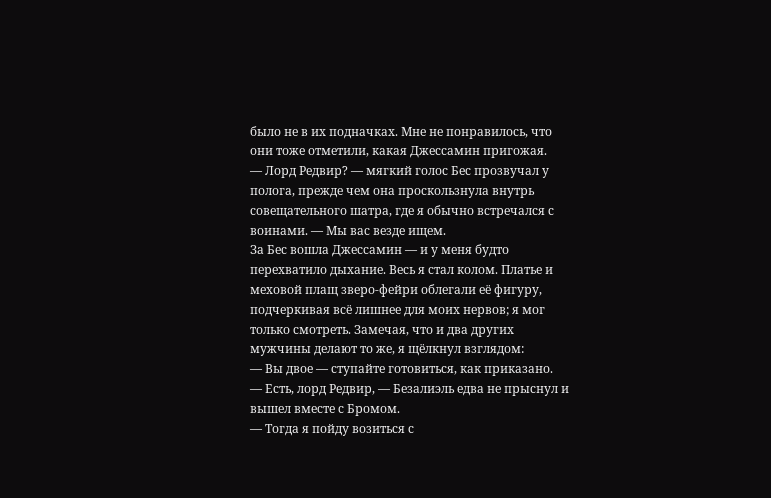было не в их подначках. Мне не понравилось, что они тоже отметили, какая Джессамин пригожая.
— Лорд Редвир? — мягкий голос Бес прозвучал у полога, прежде чем она проскользнула внутрь совещательного шатра, где я обычно встречался с воинами. — Мы вас везде ищем.
За Бес вошла Джессамин — и у меня будто перехватило дыхание. Весь я стал колом. Платье и меховой плащ зверо-фейри облегали её фигуру, подчеркивая всё лишнее для моих нервов; я мог только смотреть. Замечая, что и два других мужчины делают то же, я щёлкнул взглядом:
— Вы двое — ступайте готовиться, как приказано.
— Есть, лорд Редвир, — Безалиэль едва не прыснул и вышел вместе с Бромом.
— Тогда я пойду возиться с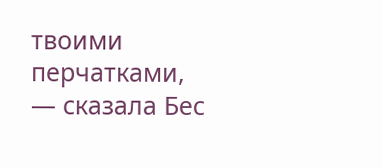твоими перчатками, — сказала Бес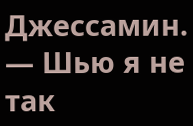Джессамин. — Шью я не так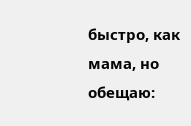быстро, как мама, но обещаю: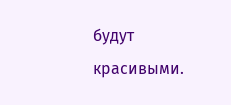будут красивыми.